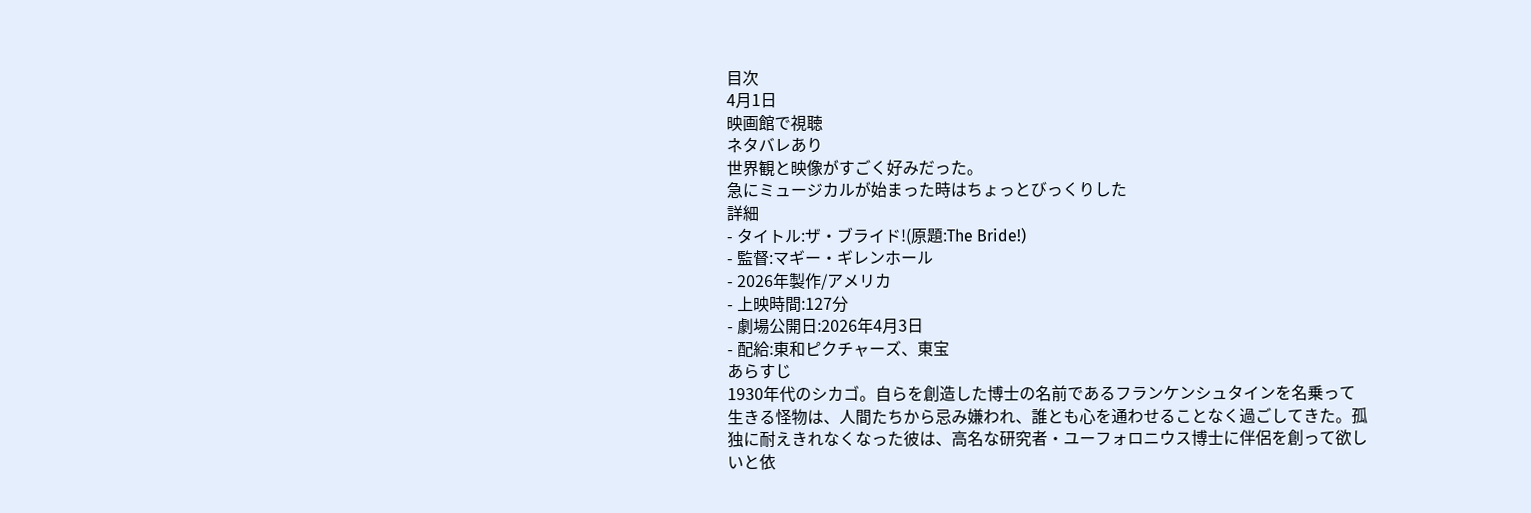目次
4月1日
映画館で視聴
ネタバレあり
世界観と映像がすごく好みだった。
急にミュージカルが始まった時はちょっとびっくりした
詳細
- タイトル:ザ・ブライド!(原題:The Bride!)
- 監督:マギー・ギレンホール
- 2026年製作/アメリカ
- 上映時間:127分
- 劇場公開日:2026年4月3日
- 配給:東和ピクチャーズ、東宝
あらすじ
1930年代のシカゴ。自らを創造した博士の名前であるフランケンシュタインを名乗って生きる怪物は、人間たちから忌み嫌われ、誰とも心を通わせることなく過ごしてきた。孤独に耐えきれなくなった彼は、高名な研究者・ユーフォロニウス博士に伴侶を創って欲しいと依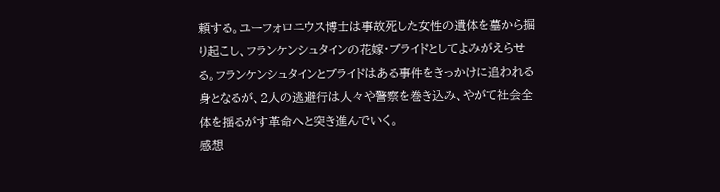頼する。ユーフォロニウス博士は事故死した女性の遺体を墓から掘り起こし、フランケンシュタインの花嫁・ブライドとしてよみがえらせる。フランケンシュタインとブライドはある事件をきっかけに追われる身となるが、2人の逃避行は人々や警察を巻き込み、やがて社会全体を揺るがす革命へと突き進んでいく。
感想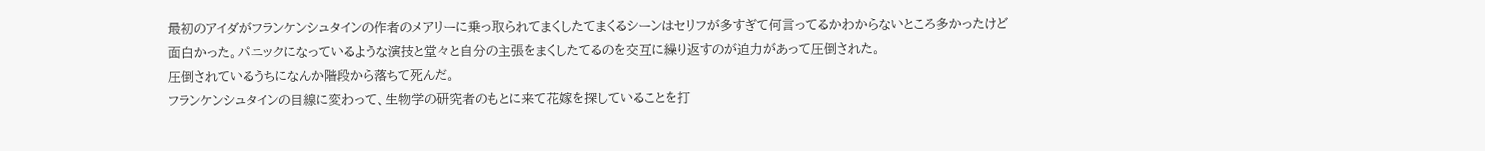最初のアイダがフランケンシュタインの作者のメアリーに乗っ取られてまくしたてまくるシーンはセリフが多すぎて何言ってるかわからないところ多かったけど面白かった。パニックになっているような演技と堂々と自分の主張をまくしたてるのを交互に繰り返すのが迫力があって圧倒された。
圧倒されているうちになんか階段から落ちて死んだ。
フランケンシュタインの目線に変わって、生物学の研究者のもとに来て花嫁を探していることを打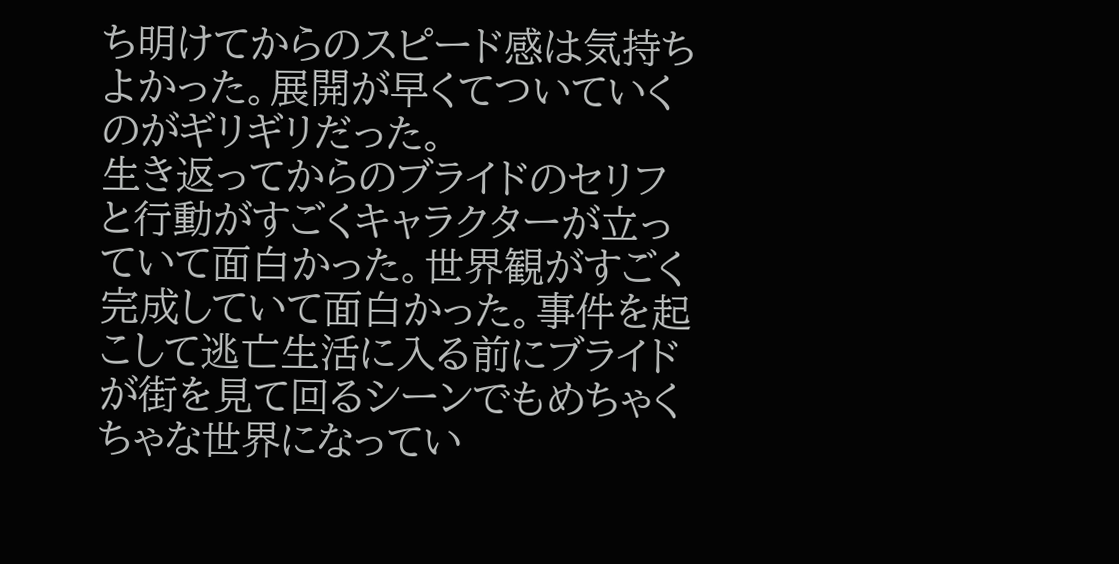ち明けてからのスピード感は気持ちよかった。展開が早くてついていくのがギリギリだった。
生き返ってからのブライドのセリフと行動がすごくキャラクターが立っていて面白かった。世界観がすごく完成していて面白かった。事件を起こして逃亡生活に入る前にブライドが街を見て回るシーンでもめちゃくちゃな世界になってい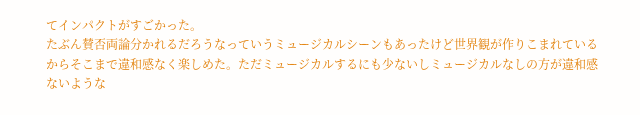てインパクトがすごかった。
たぶん賛否両論分かれるだろうなっていうミュージカルシーンもあったけど世界観が作りこまれているからそこまで違和感なく楽しめた。ただミュージカルするにも少ないしミュージカルなしの方が違和感ないような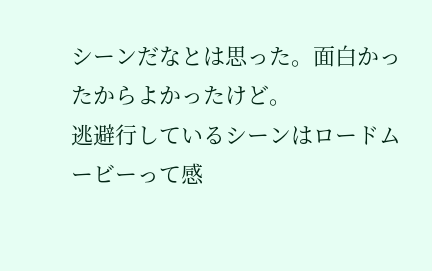シーンだなとは思った。面白かったからよかったけど。
逃避行しているシーンはロードムービーって感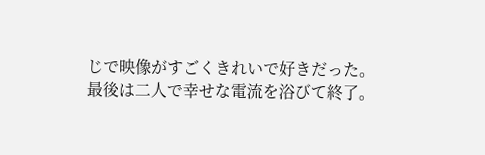じで映像がすごくきれいで好きだった。
最後は二人で幸せな電流を浴びて終了。